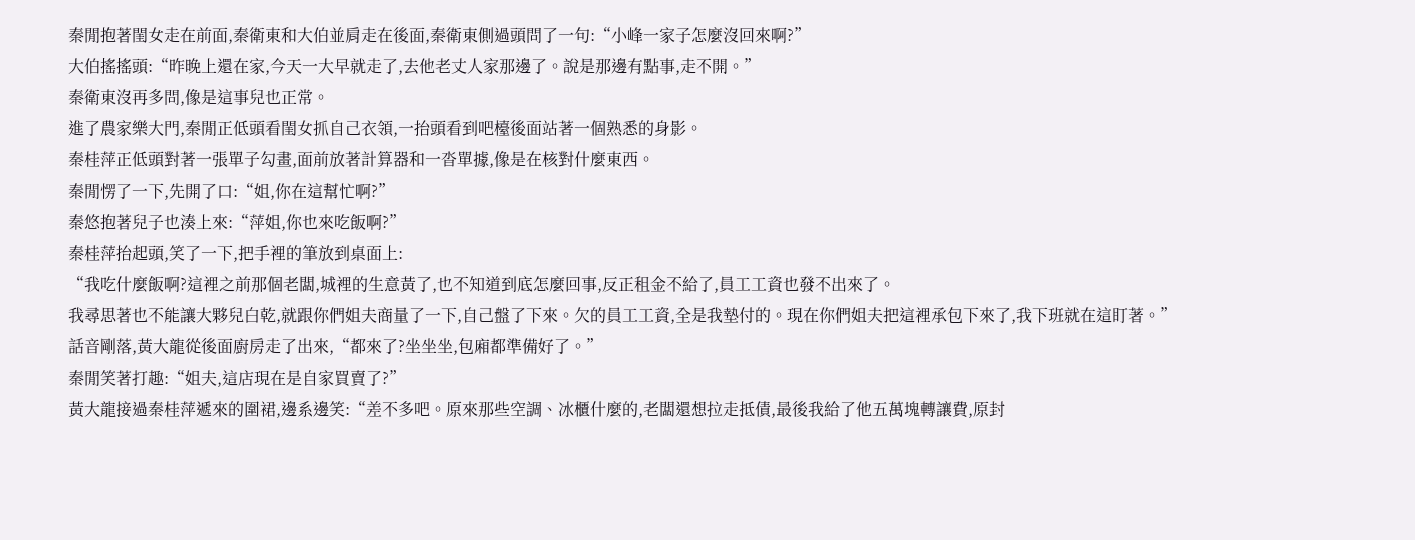秦閒抱著閨女走在前面,秦衛東和大伯並肩走在後面,秦衛東側過頭問了一句:“小峰一家子怎麼沒回來啊?”
大伯搖搖頭:“昨晚上還在家,今天一大早就走了,去他老丈人家那邊了。說是那邊有點事,走不開。”
秦衛東沒再多問,像是這事兒也正常。
進了農家樂大門,秦閒正低頭看閨女抓自己衣領,一抬頭看到吧檯後面站著一個熟悉的身影。
秦桂萍正低頭對著一張單子勾畫,面前放著計算器和一沓單據,像是在核對什麼東西。
秦閒愣了一下,先開了口:“姐,你在這幫忙啊?”
秦悠抱著兒子也湊上來:“萍姐,你也來吃飯啊?”
秦桂萍抬起頭,笑了一下,把手裡的筆放到桌面上:
“我吃什麼飯啊?這裡之前那個老闆,城裡的生意黃了,也不知道到底怎麼回事,反正租金不給了,員工工資也發不出來了。
我尋思著也不能讓大夥兒白乾,就跟你們姐夫商量了一下,自己盤了下來。欠的員工工資,全是我墊付的。現在你們姐夫把這裡承包下來了,我下班就在這盯著。”
話音剛落,黃大龍從後面廚房走了出來,“都來了?坐坐坐,包廂都準備好了。”
秦閒笑著打趣:“姐夫,這店現在是自家買賣了?”
黃大龍接過秦桂萍遞來的圍裙,邊系邊笑:“差不多吧。原來那些空調、冰櫃什麼的,老闆還想拉走抵債,最後我給了他五萬塊轉讓費,原封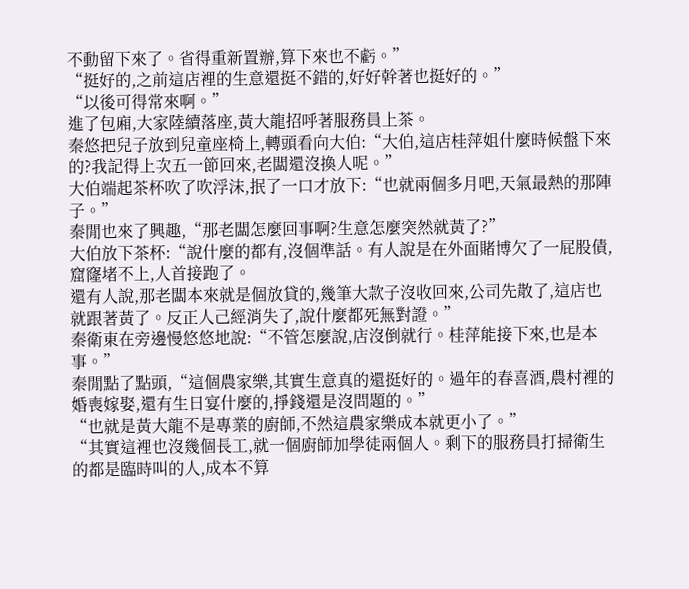不動留下來了。省得重新置辦,算下來也不虧。”
“挺好的,之前這店裡的生意還挺不錯的,好好幹著也挺好的。”
“以後可得常來啊。”
進了包廂,大家陸續落座,黃大龍招呼著服務員上茶。
秦悠把兒子放到兒童座椅上,轉頭看向大伯:“大伯,這店桂萍姐什麼時候盤下來的?我記得上次五一節回來,老闆還沒換人呢。”
大伯端起茶杯吹了吹浮沫,抿了一口才放下:“也就兩個多月吧,天氣最熱的那陣子。”
秦閒也來了興趣,“那老闆怎麼回事啊?生意怎麼突然就黃了?”
大伯放下茶杯:“說什麼的都有,沒個準話。有人說是在外面賭博欠了一屁股債,窟窿堵不上,人首接跑了。
還有人說,那老闆本來就是個放貸的,幾筆大款子沒收回來,公司先散了,這店也就跟著黃了。反正人己經消失了,說什麼都死無對證。”
秦衛東在旁邊慢悠悠地說:“不管怎麼說,店沒倒就行。桂萍能接下來,也是本事。”
秦閒點了點頭,“這個農家樂,其實生意真的還挺好的。過年的春喜酒,農村裡的婚喪嫁娶,還有生日宴什麼的,掙錢還是沒問題的。”
“也就是黃大龍不是專業的廚師,不然這農家樂成本就更小了。”
“其實這裡也沒幾個長工,就一個廚師加學徒兩個人。剩下的服務員打掃衛生的都是臨時叫的人,成本不算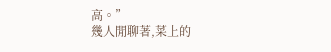高。”
幾人閒聊著,菜上的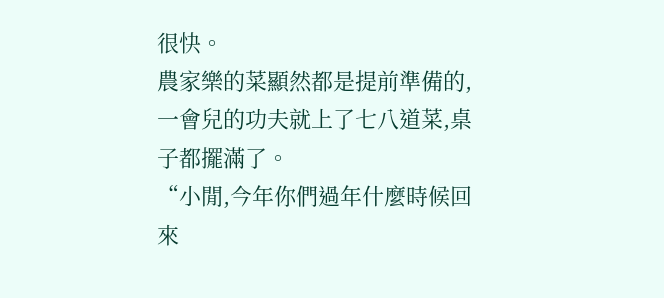很快。
農家樂的菜顯然都是提前準備的,一會兒的功夫就上了七八道菜,桌子都擺滿了。
“小閒,今年你們過年什麼時候回來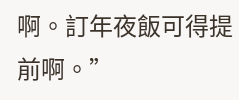啊。訂年夜飯可得提前啊。”